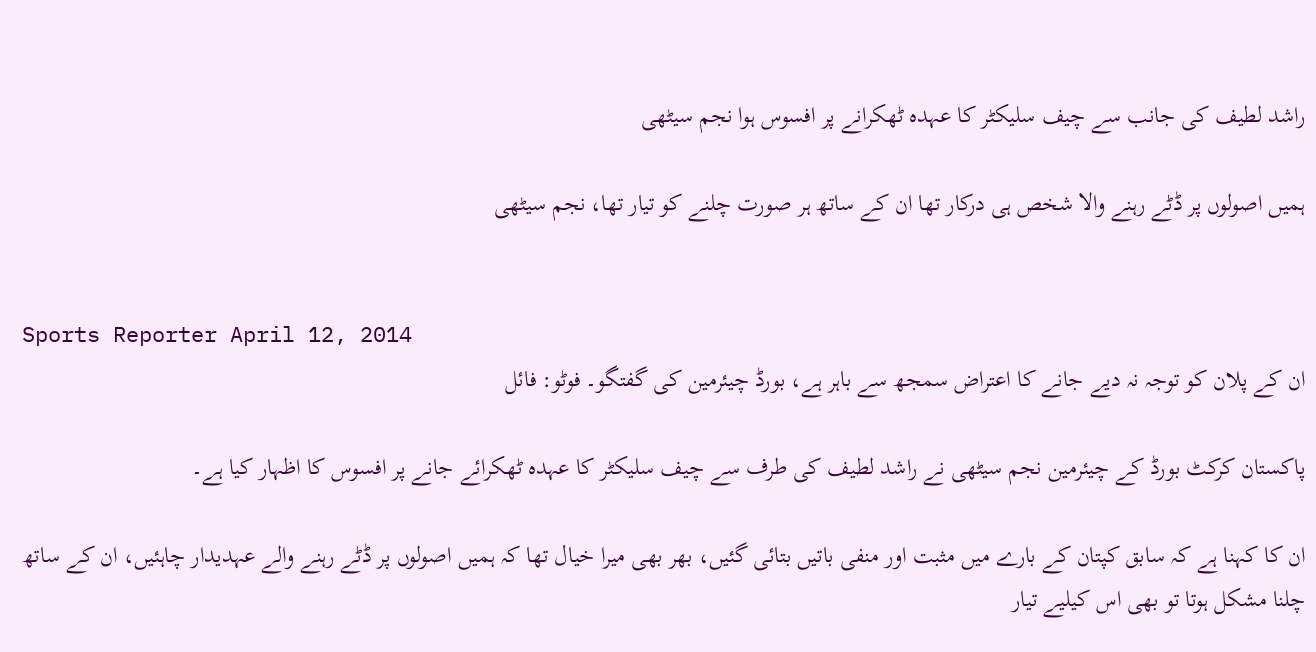راشد لطیف کی جانب سے چیف سلیکٹر کا عہدہ ٹھکرانے پر افسوس ہوا نجم سیٹھی

ہمیں اصولوں پر ڈٹے رہنے والا شخص ہی درکار تھا ان کے ساتھ ہر صورت چلنے کو تیار تھا، نجم سیٹھی


Sports Reporter April 12, 2014
ان کے پلان کو توجہ نہ دیے جانے کا اعتراض سمجھ سے باہر ہے، بورڈ چیئرمین کی گفتگو۔ فوٹو: فائل

پاکستان کرکٹ بورڈ کے چیئرمین نجم سیٹھی نے راشد لطیف کی طرف سے چیف سلیکٹر کا عہدہ ٹھکرائے جانے پر افسوس کا اظہار کیا ہے۔

ان کا کہنا ہے کہ سابق کپتان کے بارے میں مثبت اور منفی باتیں بتائی گئیں، بھر بھی میرا خیال تھا کہ ہمیں اصولوں پر ڈٹے رہنے والے عہدیدار چاہئیں، ان کے ساتھ چلنا مشکل ہوتا تو بھی اس کیلیے تیار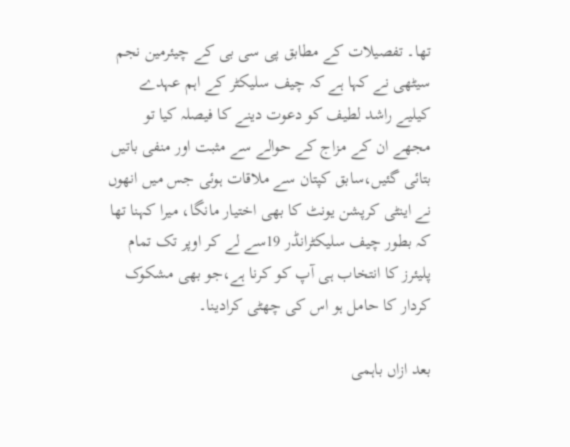تھا۔ تفصیلات کے مطابق پی سی بی کے چیئرمین نجم سیٹھی نے کہا ہے کہ چیف سلیکٹر کے اہم عہدے کیلیے راشد لطیف کو دعوت دینے کا فیصلہ کیا تو مجھے ان کے مزاج کے حوالے سے مثبت اور منفی باتیں بتائی گئیں،سابق کپتان سے ملاقات ہوئی جس میں انھوں نے اینٹی کرپشن یونٹ کا بھی اختیار مانگا، میرا کہنا تھا کہ بطور چیف سلیکٹرانڈر 19سے لے کر اوپر تک تمام پلیئرز کا انتخاب ہی آپ کو کرنا ہے،جو بھی مشکوک کردار کا حامل ہو اس کی چھٹی کرادینا۔

بعد ازاں باہمی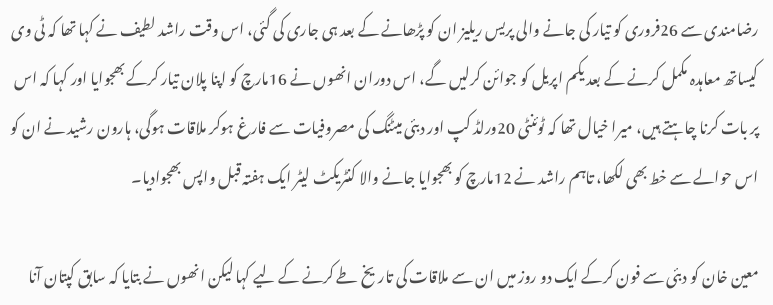رضامندی سے 26فروری کو تیار کی جانے والی پریس ریلیز ان کو پڑھانے کے بعد ہی جاری کی گئی، اس وقت راشد لطیف نے کہا تھا کہ ٹی وی کیساتھ معاہدہ مکمل کرنے کے بعد یکم اپریل کو جوائن کرلیں گے، اس دوران انھوں نے 16مارچ کو اپنا پلان تیار کرکے بھجوایا اور کہا کہ اس پر بات کرنا چاہتے ہیں، میرا خیال تھا کہ ٹوئنٹی 20ورلڈ کپ اور دبئی میٹنگ کی مصروفیات سے فارغ ہوکر ملاقات ہوگی، ہارون رشید نے ان کو اس حوالے سے خط بھی لکھا، تاہم راشد نے 12مارچ کو بھجوایا جانے والا کنٹریکٹ لیٹر ایک ہفتہ قبل واپس بھجوادیا۔

معین خان کو دبئی سے فون کرکے ایک دو روز میں ان سے ملاقات کی تاریخ طے کرنے کے لیے کہا لیکن انھوں نے بتایا کہ سابق کپتان آنا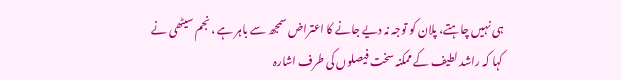ہی نہیں چاہتے، پلان کو توجہ نہ دیے جانے کا اعتراض سمجھ سے باہر ہے ، نجم سیٹھی نے کہا کہ راشد لطیف کے ممکنہ سخت فیصلوں کی طرف اشارہ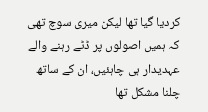کردیا گیا تھا لیکن میری سوچ تھی کہ ہمیں اصولوں پر ڈٹے رہنے والے عہدیدار ہی چاہئیں، ان کے ساتھ چلنا مشکل تھا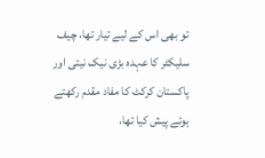تو بھی اس کے لیے تیار تھا، چیف سلیکٹر کا عہدہ بڑی نیک نیتی اور پاکستان کرکٹ کا مفاد مقدم رکھتے ہوئے پیش کیا تھا،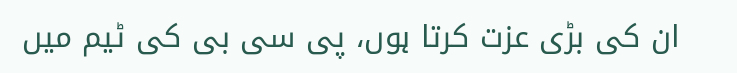ان کی بڑی عزت کرتا ہوں، پی سی بی کی ٹیم میں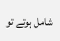شامل ہوتے تو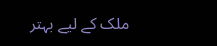ملک کے لیے بہتر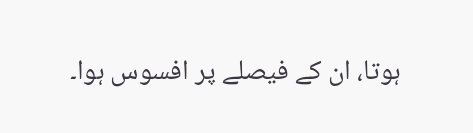ہوتا، ان کے فیصلے پر افسوس ہوا۔